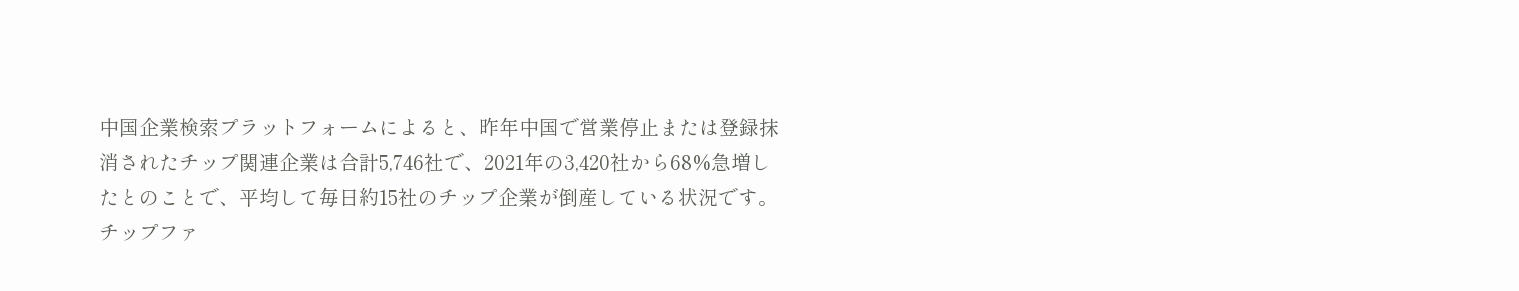中国企業検索プラットフォームによると、昨年中国で営業停止または登録抹消されたチップ関連企業は合計5,746社で、2021年の3,420社から68%急増したとのことで、平均して毎日約15社のチップ企業が倒産している状況です。チップファ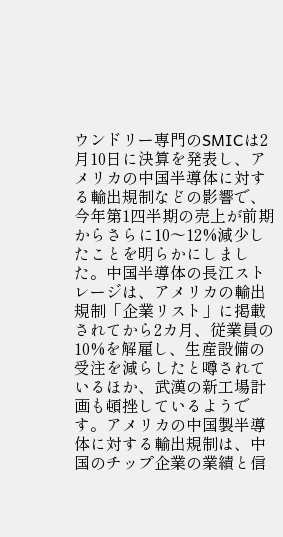ウンドリー専門のSMICは2月10日に決算を発表し、アメリカの中国半導体に対する輸出規制などの影響で、今年第1四半期の売上が前期からさらに10〜12%減少したことを明らかにしました。中国半導体の長江ストレージは、アメリカの輸出規制「企業リスト」に掲載されてから2カ月、従業員の10%を解雇し、生産設備の受注を減らしたと噂されているほか、武漢の新工場計画も頓挫しているようです。アメリカの中国製半導体に対する輸出規制は、中国のチップ企業の業績と信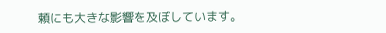頼にも大きな影響を及ぼしています。